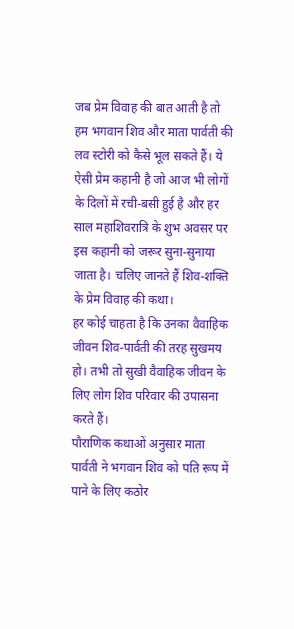जब प्रेम विवाह की बात आती है तो हम भगवान शिव और माता पार्वती की लव स्टोरी को कैसे भूल सकते हैं। ये ऐसी प्रेम कहानी है जो आज भी लोगों के दिलों में रची-बसी हुई है और हर साल महाशिवरात्रि के शुभ अवसर पर इस कहानी को जरूर सुना-सुनाया जाता है। चलिए जानते हैं शिव-शक्ति के प्रेम विवाह की कथा।
हर कोई चाहता है कि उनका वैवाहिक जीवन शिव-पार्वती की तरह सुखमय हो। तभी तो सुखी वैवाहिक जीवन के लिए लोग शिव परिवार की उपासना करते हैं।
पौराणिक कथाओं अनुसार माता पार्वती ने भगवान शिव को पति रूप में पाने के लिए कठोर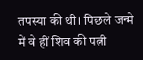तपस्या की थी। पिछले जन्मे में वे हीं शिव की पत्नी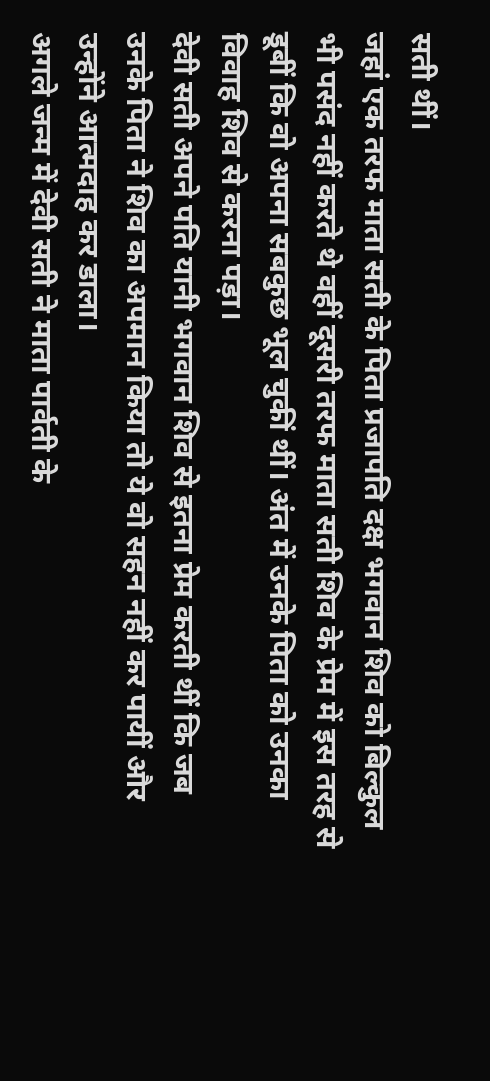सती थीं।
जहां एक तरफ माता सती के पिता प्रजापति दक्ष भगवान शिव को बिल्कुल भी पसंद नहीं करते थे वहीं दूसरी तरफ माता सती शिव के प्रेम में इस तरह से डूबीं कि वो अपना सबकुछ भूल चुकीं थीं। अंत में उनके पिता को उनका विवाह शिव से करना पड़ा।
देवी सती अपने पति यानी भगवान शिव से इतना प्रेम करती थीं कि जब उनके पिता ने शिव का अपमान किया तो ये वो सहन नहीं कर पायीं और उन्होंने आत्मदाह कर डाला।
अगले जन्म में देवी सती ने माता पार्वती के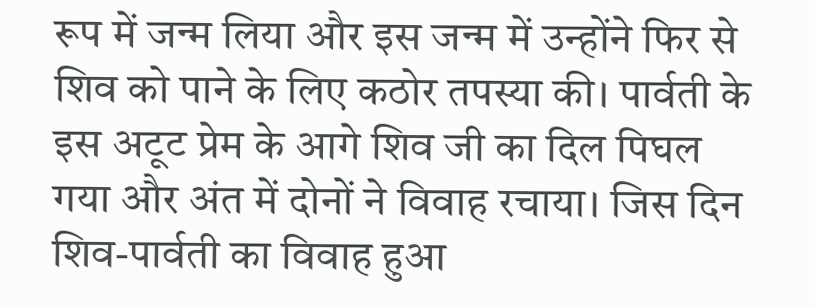रूप में जन्म लिया और इस जन्म में उन्होंने फिर से शिव को पाने के लिए कठोर तपस्या की। पार्वती के इस अटूट प्रेम के आगे शिव जी का दिल पिघल गया और अंत में दोनों ने विवाह रचाया। जिस दिन शिव-पार्वती का विवाह हुआ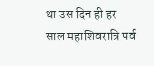था उस दिन ही हर साल महाशिवरात्रि पर्व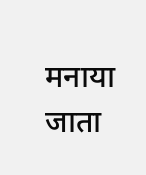मनाया जाता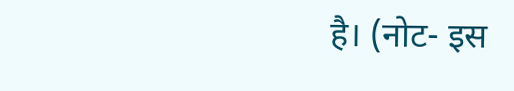है। (नोट- इस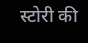स्टोरी की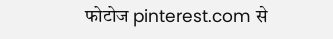फोटोज pinterest.com से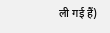ली गई हैं)